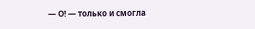— О! — только и смогла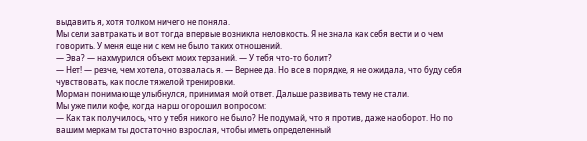выдавить я, хотя толком ничего не поняла.
Мы сели завтракать и вот тогда впервые возникла неловкость. Я не знала как себя вести и о чем говорить. У меня еще ни с кем не было таких отношений.
— Эва? — нахмурился объект моих терзаний. — У тебя что-то болит?
— Нет! — резче, чем хотела, отозвалась я. — Вернее да. Но все в порядке, я не ожидала, что буду себя чувствовать, как после тяжелой тренировки.
Морман понимающе улыбнулся, принимая мой ответ. Дальше развивать тему не стали.
Мы уже пили кофе, когда нарш огорошил вопросом:
— Как так получилось, что у тебя никого не было? Не подумай, что я против, даже наоборот. Но по вашим меркам ты достаточно взрослая, чтобы иметь определенный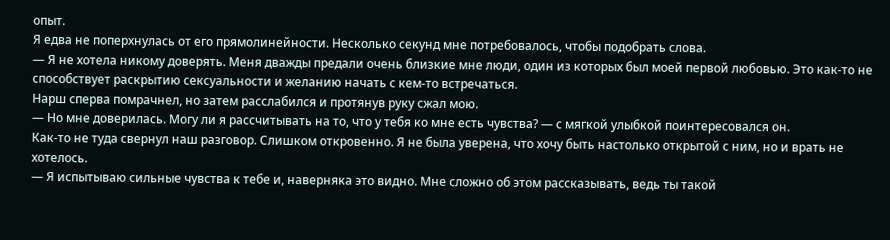опыт.
Я едва не поперхнулась от его прямолинейности. Несколько секунд мне потребовалось, чтобы подобрать слова.
— Я не хотела никому доверять. Меня дважды предали очень близкие мне люди, один из которых был моей первой любовью. Это как-то не способствует раскрытию сексуальности и желанию начать с кем-то встречаться.
Нарш сперва помрачнел, но затем расслабился и протянув руку сжал мою.
— Но мне доверилась. Могу ли я рассчитывать на то, что у тебя ко мне есть чувства? — с мягкой улыбкой поинтересовался он.
Как-то не туда свернул наш разговор. Слишком откровенно. Я не была уверена, что хочу быть настолько открытой с ним, но и врать не хотелось.
— Я испытываю сильные чувства к тебе и, наверняка это видно. Мне сложно об этом рассказывать, ведь ты такой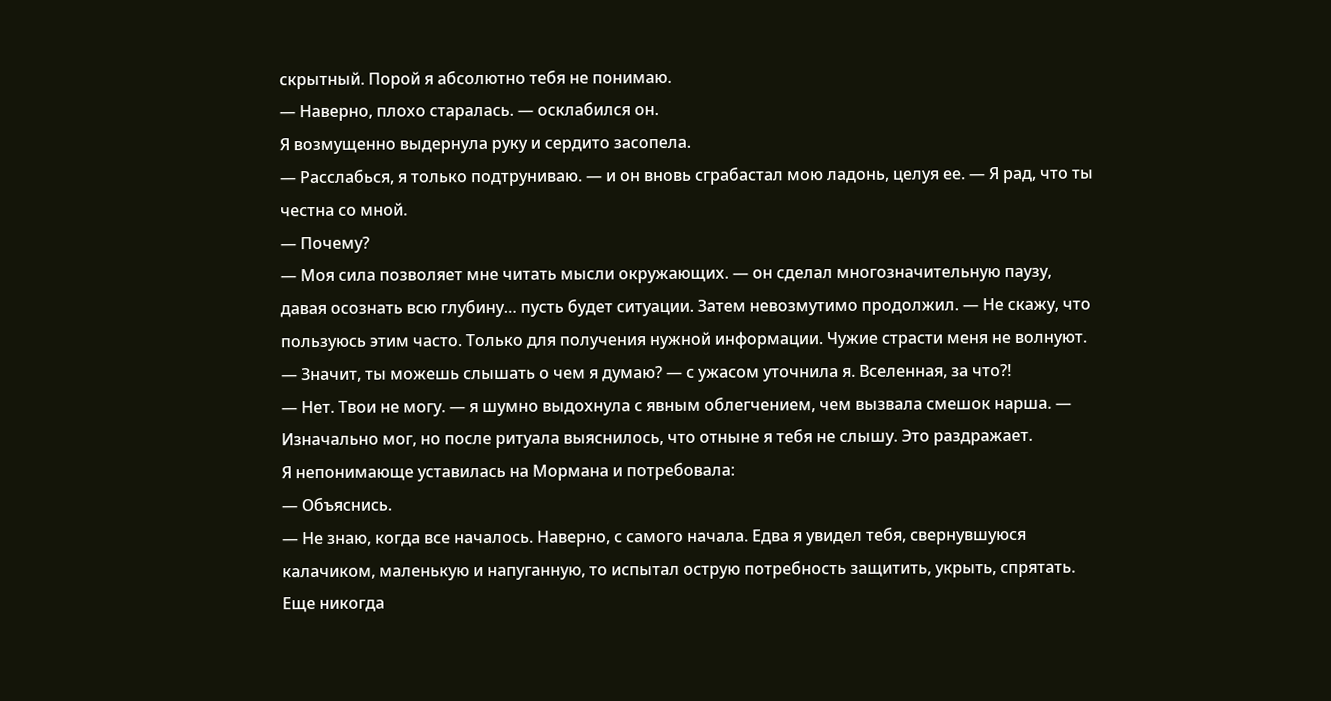скрытный. Порой я абсолютно тебя не понимаю.
— Наверно, плохо старалась. — осклабился он.
Я возмущенно выдернула руку и сердито засопела.
— Расслабься, я только подтруниваю. — и он вновь сграбастал мою ладонь, целуя ее. — Я рад, что ты честна со мной.
— Почему?
— Моя сила позволяет мне читать мысли окружающих. — он сделал многозначительную паузу, давая осознать всю глубину… пусть будет ситуации. Затем невозмутимо продолжил. — Не скажу, что пользуюсь этим часто. Только для получения нужной информации. Чужие страсти меня не волнуют.
— Значит, ты можешь слышать о чем я думаю? — с ужасом уточнила я. Вселенная, за что?!
— Нет. Твои не могу. — я шумно выдохнула с явным облегчением, чем вызвала смешок нарша. — Изначально мог, но после ритуала выяснилось, что отныне я тебя не слышу. Это раздражает.
Я непонимающе уставилась на Мормана и потребовала:
— Объяснись.
— Не знаю, когда все началось. Наверно, с самого начала. Едва я увидел тебя, свернувшуюся калачиком, маленькую и напуганную, то испытал острую потребность защитить, укрыть, спрятать. Еще никогда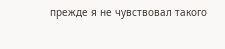прежде я не чувствовал такого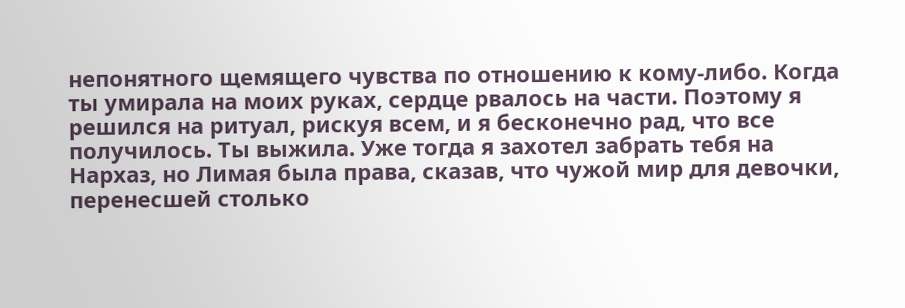непонятного щемящего чувства по отношению к кому-либо. Когда ты умирала на моих руках, сердце рвалось на части. Поэтому я решился на ритуал, рискуя всем, и я бесконечно рад, что все получилось. Ты выжила. Уже тогда я захотел забрать тебя на Нархаз, но Лимая была права, сказав, что чужой мир для девочки, перенесшей столько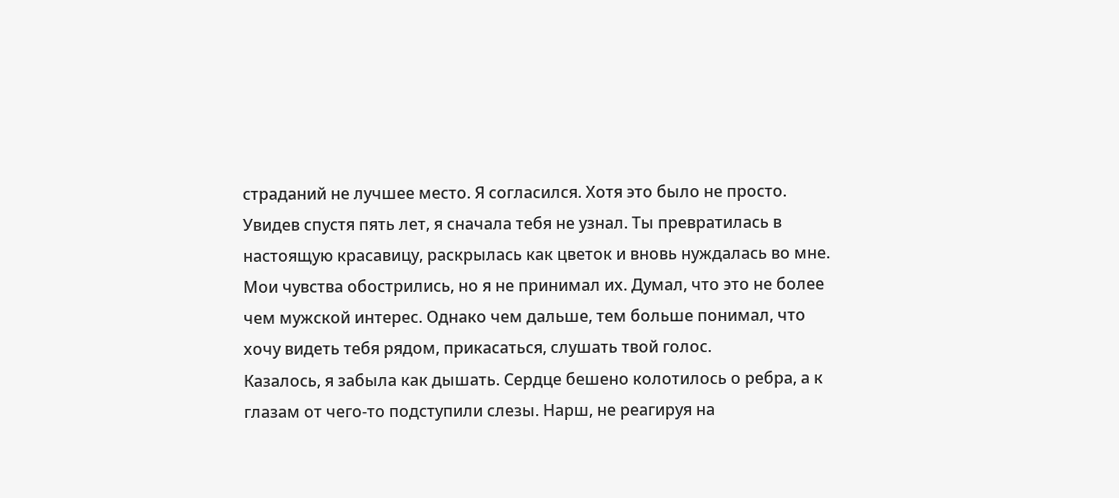страданий не лучшее место. Я согласился. Хотя это было не просто. Увидев спустя пять лет, я сначала тебя не узнал. Ты превратилась в настоящую красавицу, раскрылась как цветок и вновь нуждалась во мне. Мои чувства обострились, но я не принимал их. Думал, что это не более чем мужской интерес. Однако чем дальше, тем больше понимал, что хочу видеть тебя рядом, прикасаться, слушать твой голос.
Казалось, я забыла как дышать. Сердце бешено колотилось о ребра, а к глазам от чего-то подступили слезы. Нарш, не реагируя на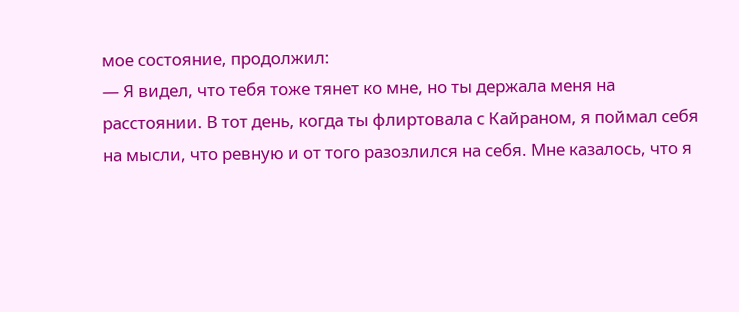мое состояние, продолжил:
— Я видел, что тебя тоже тянет ко мне, но ты держала меня на расстоянии. В тот день, когда ты флиртовала с Кайраном, я поймал себя на мысли, что ревную и от того разозлился на себя. Мне казалось, что я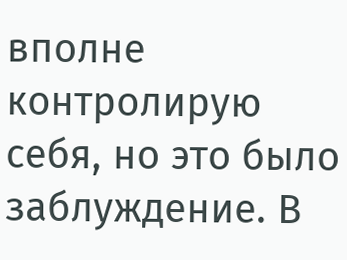вполне контролирую себя, но это было заблуждение. В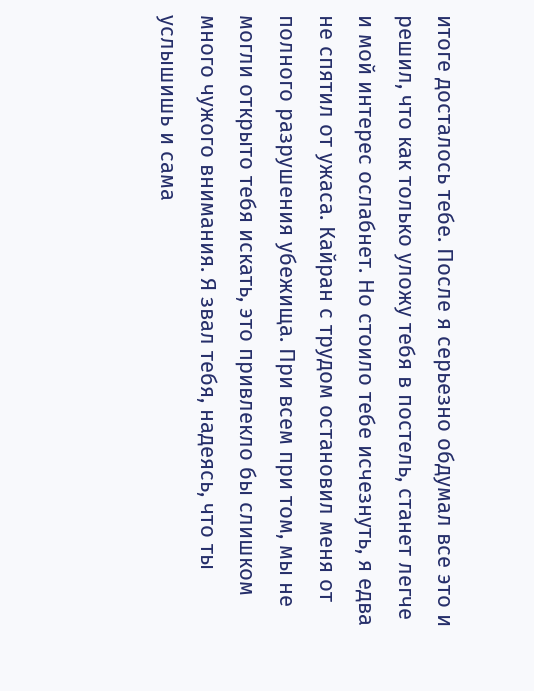итоге досталось тебе. После я серьезно обдумал все это и решил, что как только уложу тебя в постель, станет легче и мой интерес ослабнет. Но стоило тебе исчезнуть, я едва не спятил от ужаса. Кайран с трудом остановил меня от полного разрушения убежища. При всем при том, мы не могли открыто тебя искать, это привлекло бы слишком много чужого внимания. Я звал тебя, надеясь, что ты услышишь и сама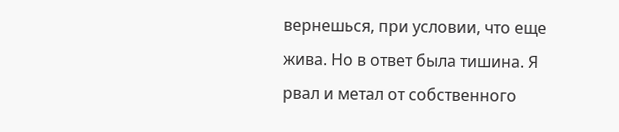вернешься, при условии, что еще жива. Но в ответ была тишина. Я рвал и метал от собственного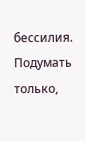бессилия. Подумать только,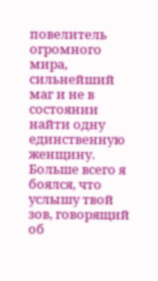повелитель огромного мира, сильнейший маг и не в состоянии найти одну единственную женщину. Больше всего я боялся, что услышу твой зов, говорящий об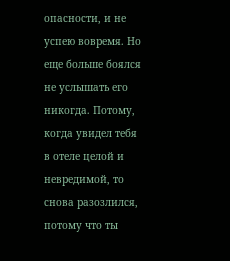опасности, и не успею вовремя. Но еще больше боялся не услышать его никогда. Потому, когда увидел тебя в отеле целой и невредимой, то снова разозлился, потому что ты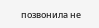позвонила не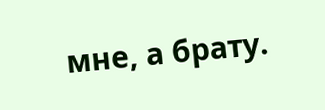мне, а брату.